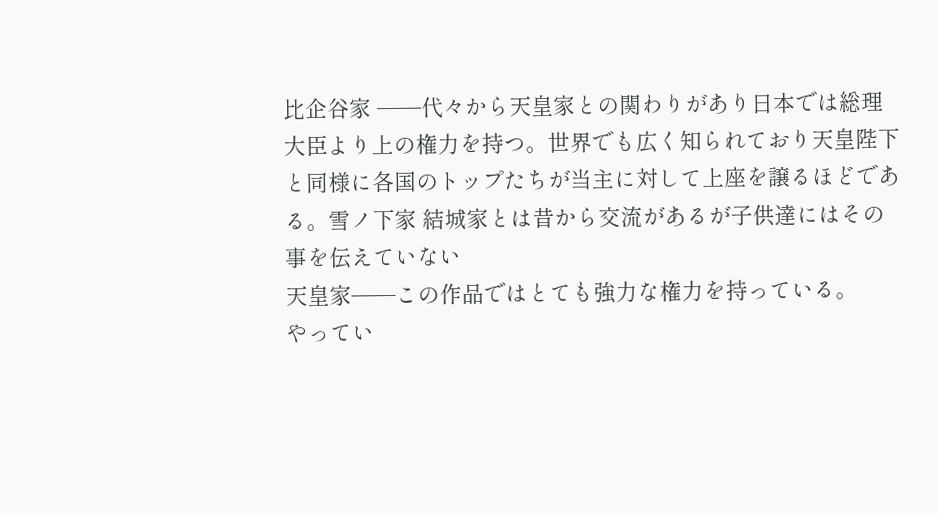比企谷家 ──代々から天皇家との関わりがあり日本では総理大臣より上の権力を持つ。世界でも広く知られており天皇陛下と同様に各国のトップたちが当主に対して上座を譲るほどである。雪ノ下家 結城家とは昔から交流があるが子供達にはその事を伝えていない
天皇家──この作品ではとても強力な権力を持っている。
やってい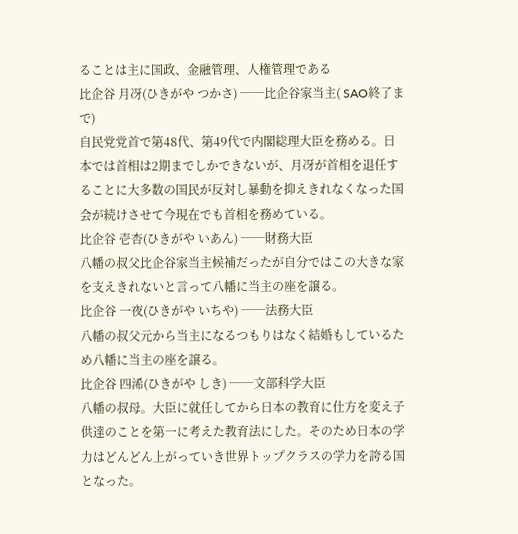ることは主に国政、金融管理、人権管理である
比企谷 月冴(ひきがや つかさ) ──比企谷家当主( SAO終了まで)
自民党党首で第48代、第49代で内閣総理大臣を務める。日本では首相は2期までしかできないが、月冴が首相を退任することに大多数の国民が反対し暴動を抑えきれなくなった国会が続けさせて今現在でも首相を務めている。
比企谷 壱杏(ひきがや いあん) ──財務大臣
八幡の叔父比企谷家当主候補だったが自分ではこの大きな家を支えきれないと言って八幡に当主の座を譲る。
比企谷 一夜(ひきがや いちや) ──法務大臣
八幡の叔父元から当主になるつもりはなく結婚もしているため八幡に当主の座を譲る。
比企谷 四浠(ひきがや しき) ──文部科学大臣
八幡の叔母。大臣に就任してから日本の教育に仕方を変え子供達のことを第一に考えた教育法にした。そのため日本の学力はどんどん上がっていき世界トップクラスの学力を誇る国となった。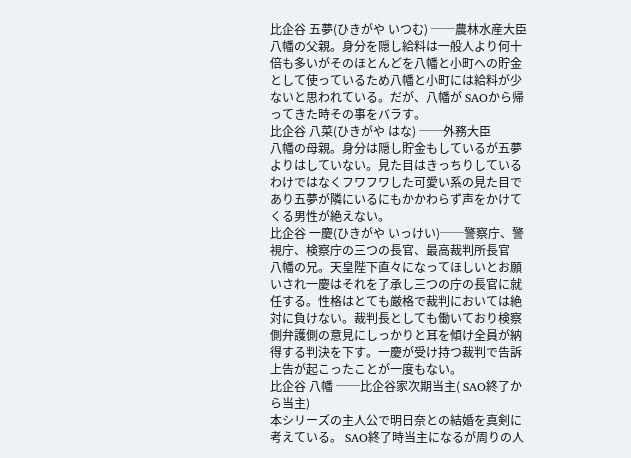比企谷 五夢(ひきがや いつむ) ──農林水産大臣
八幡の父親。身分を隠し給料は一般人より何十倍も多いがそのほとんどを八幡と小町への貯金として使っているため八幡と小町には給料が少ないと思われている。だが、八幡が SAOから帰ってきた時その事をバラす。
比企谷 八菜(ひきがや はな) ──外務大臣
八幡の母親。身分は隠し貯金もしているが五夢よりはしていない。見た目はきっちりしているわけではなくフワフワした可愛い系の見た目であり五夢が隣にいるにもかかわらず声をかけてくる男性が絶えない。
比企谷 一慶(ひきがや いっけい)──警察庁、警視庁、検察庁の三つの長官、最高裁判所長官
八幡の兄。天皇陛下直々になってほしいとお願いされ一慶はそれを了承し三つの庁の長官に就任する。性格はとても厳格で裁判においては絶対に負けない。裁判長としても働いており検察側弁護側の意見にしっかりと耳を傾け全員が納得する判決を下す。一慶が受け持つ裁判で告訴上告が起こったことが一度もない。
比企谷 八幡 ──比企谷家次期当主( SAO終了から当主)
本シリーズの主人公で明日奈との結婚を真剣に考えている。 SAO終了時当主になるが周りの人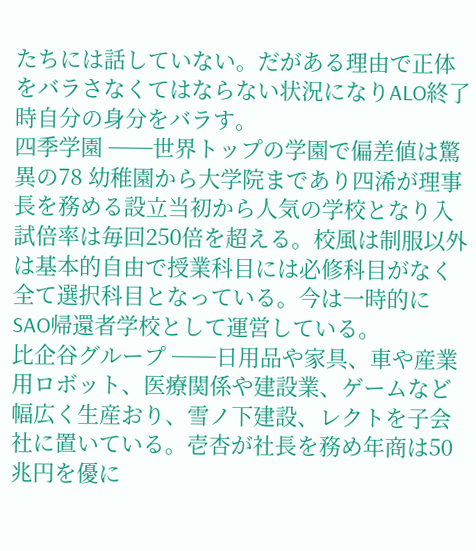たちには話していない。だがある理由で正体をバラさなくてはならない状況になりALO終了時自分の身分をバラす。
四季学園 ──世界トップの学園で偏差値は驚異の78 幼稚園から大学院まであり四浠が理事長を務める設立当初から人気の学校となり入試倍率は毎回250倍を超える。校風は制服以外は基本的自由で授業科目には必修科目がなく全て選択科目となっている。今は一時的に SAO帰還者学校として運営している。
比企谷グループ ──日用品や家具、車や産業用ロボット、医療関係や建設業、ゲームなど幅広く生産おり、雪ノ下建設、レクトを子会社に置いている。壱杏が社長を務め年商は50兆円を優に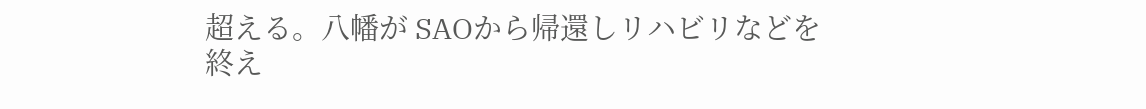超える。八幡が SAOから帰還しリハビリなどを終え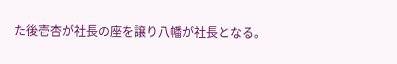た後壱杏が社長の座を譲り八幡が社長となる。